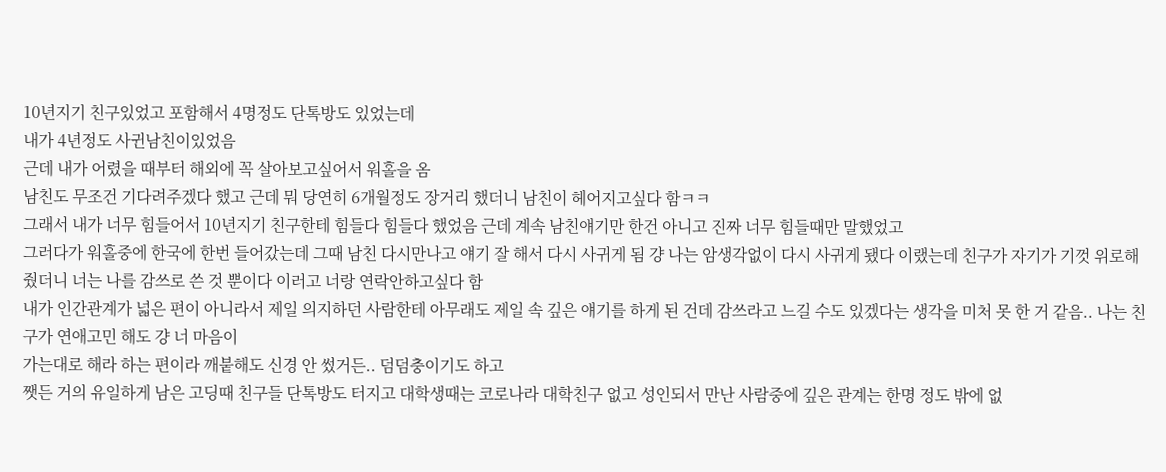10년지기 친구있었고 포함해서 4명정도 단톡방도 있었는데
내가 4년정도 사귄남친이있었음
근데 내가 어렸을 때부터 해외에 꼭 살아보고싶어서 워홀을 옴
남친도 무조건 기다려주겠다 했고 근데 뭐 당연히 6개월정도 장거리 했더니 남친이 헤어지고싶다 함ㅋㅋ
그래서 내가 너무 힘들어서 10년지기 친구한테 힘들다 힘들다 했었음 근데 계속 남친얘기만 한건 아니고 진짜 너무 힘들때만 말했었고
그러다가 워홀중에 한국에 한번 들어갔는데 그때 남친 다시만나고 얘기 잘 해서 다시 사귀게 됨 걍 나는 암생각없이 다시 사귀게 됐다 이랬는데 친구가 자기가 기껏 위로해줬더니 너는 나를 감쓰로 쓴 것 뿐이다 이러고 너랑 연락안하고싶다 함
내가 인간관계가 넓은 편이 아니라서 제일 의지하던 사람한테 아무래도 제일 속 깊은 얘기를 하게 된 건데 감쓰라고 느길 수도 있겠다는 생각을 미처 못 한 거 같음.. 나는 친구가 연애고민 해도 걍 너 마음이
가는대로 해라 하는 편이라 깨붙해도 신경 안 썼거든.. 덤덤충이기도 하고
쨋든 거의 유일하게 남은 고딩때 친구들 단톡방도 터지고 대학생때는 코로나라 대학친구 없고 성인되서 만난 사람중에 깊은 관계는 한명 정도 밖에 없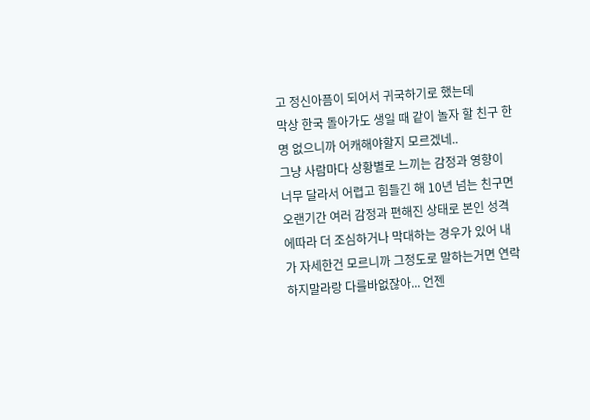고 정신아픔이 되어서 귀국하기로 했는데
막상 한국 돌아가도 생일 때 같이 놀자 할 친구 한명 없으니까 어캐해야할지 모르겠네..
그냥 사람마다 상황별로 느끼는 감정과 영향이 너무 달라서 어렵고 힘들긴 해 10년 넘는 친구면 오랜기간 여러 감정과 편해진 상태로 본인 성격에따라 더 조심하거나 막대하는 경우가 있어 내가 자세한건 모르니까 그정도로 말하는거면 연락하지말라랑 다를바없잖아... 언젠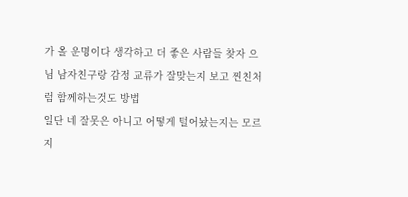가 올 운명이다 생각하고 더 좋은 사람들 찾자 으님 남자친구랑 감정 교류가 잘맞는지 보고 찐친처럼 함께하는것도 방법
일단 네 잘못은 아니고 어떻게 털어놨는지는 모르지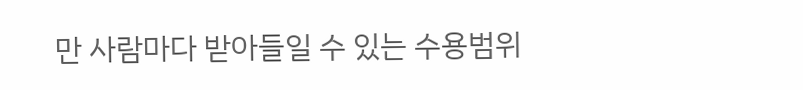만 사람마다 받아들일 수 있는 수용범위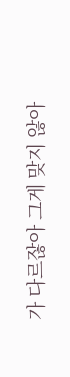가 다르잖아 그게 맞지 않아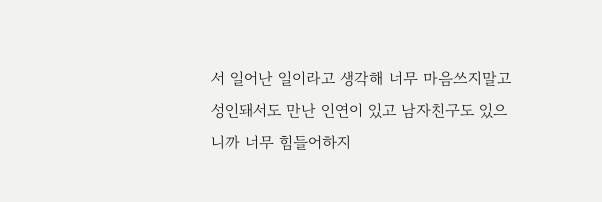서 일어난 일이라고 생각해 너무 마음쓰지말고 성인돼서도 만난 인연이 있고 남자친구도 있으니까 너무 힘들어하지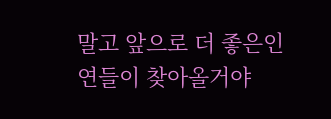말고 앞으로 더 좋은인연들이 찾아올거야